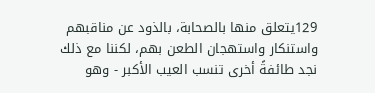129يتعلق منها بالصحابة، بالذود عن مناقبهم واستنكار واستهجان الطعن بهم، لكننا مع ذلك نجد طائفةً أخرى تنسب العيب الأكبر - وهو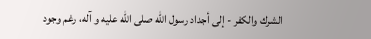الشرك والكفر - إلى أجداد رسول اللّٰه صلى الله عليه و آله، رغم وجود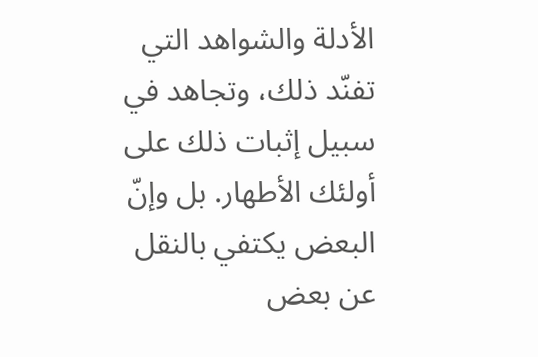الأدلة والشواهد التي تفنّد ذلك، وتجاهد في سبيل إثبات ذلك على أولئك الأطهار. بل وإنّ البعض يكتفي بالنقل عن بعض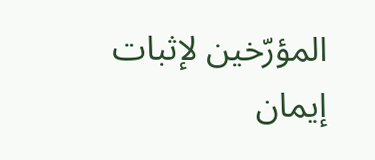المؤرّخين لإثبات إيمان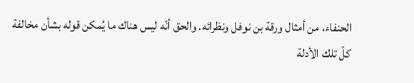الحنفاء، من أمثال ورقة بن نوفل ونظرائه. والحق أنّه ليس هناك ما يُمكن قوله بشأن مخالفة كلّ تلك الأدلة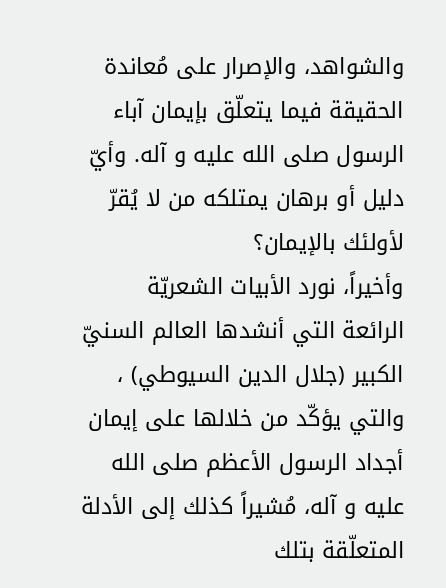والشواهد، والإصرار على مُعاندة الحقيقة فيما يتعلّق بإيمان آباء الرسول صلى الله عليه و آله. وأيّ دليل أو برهان يمتلكه من لا يُقرّ لأولئك بالإيمان؟
وأخيراً، نورد الأبيات الشعريّة الرائعة التي أنشدها العالم السنيّ الكبير (جلال الدين السيوطي) ، والتي يؤكّد من خلالها على إيمان أجداد الرسول الأعظم صلى الله عليه و آله، مُشيراً كذلك إلى الأدلة المتعلّقة بتلك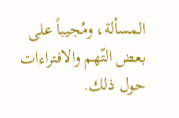المسألة، ومُجيباً على بعض التّهم والافتراءات حول ذلك.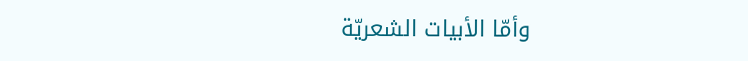وأمّا الأبيات الشعريّة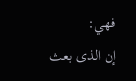فهي:
إن الذى بعث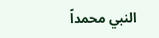النبي محمداً